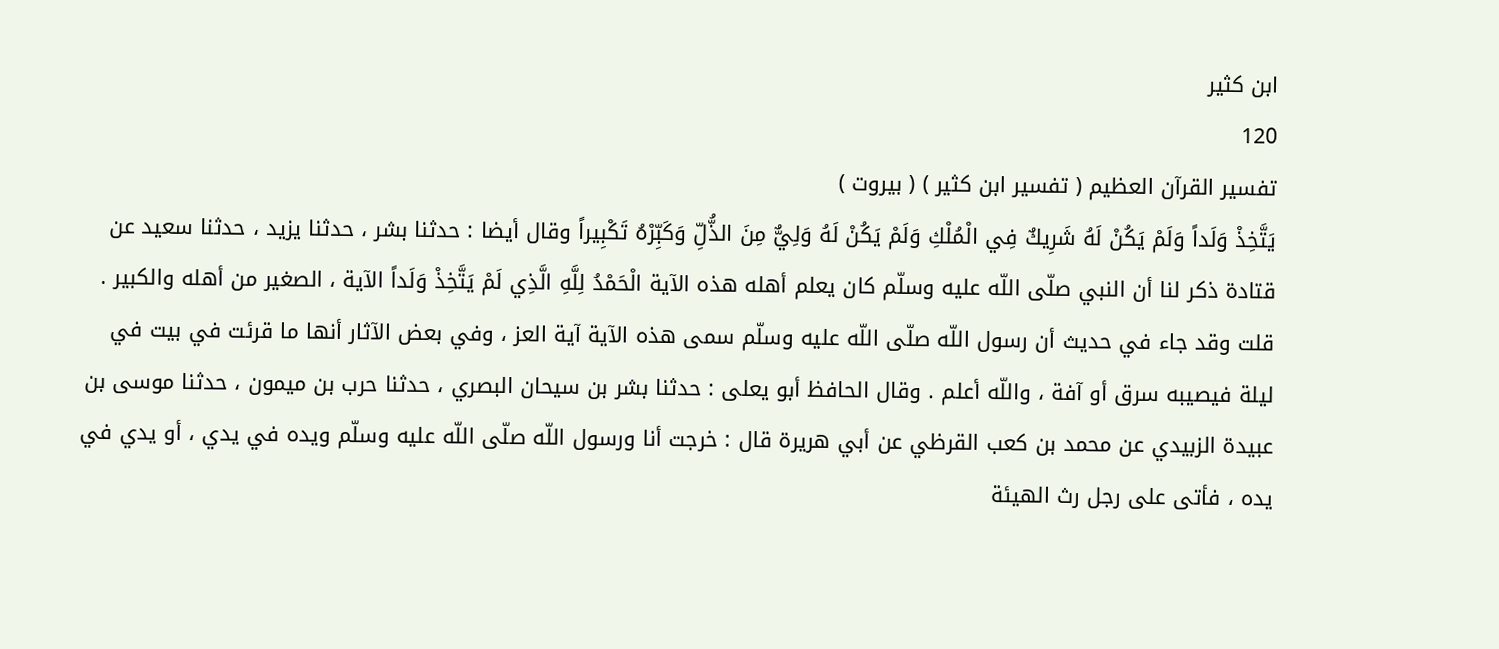ابن كثير
120
تفسير القرآن العظيم ( تفسير ابن كثير ) ( بيروت )
يَتَّخِذْ وَلَداً وَلَمْ يَكُنْ لَهُ شَرِيكٌ فِي الْمُلْكِ وَلَمْ يَكُنْ لَهُ وَلِيٌّ مِنَ الذُّلِّ وَكَبِّرْهُ تَكْبِيراً وقال أيضا : حدثنا بشر ، حدثنا يزيد ، حدثنا سعيد عن قتادة ذكر لنا أن النبي صلّى اللّه عليه وسلّم كان يعلم أهله هذه الآية الْحَمْدُ لِلَّهِ الَّذِي لَمْ يَتَّخِذْ وَلَداً الآية ، الصغير من أهله والكبير . قلت وقد جاء في حديث أن رسول اللّه صلّى اللّه عليه وسلّم سمى هذه الآية آية العز ، وفي بعض الآثار أنها ما قرئت في بيت في ليلة فيصيبه سرق أو آفة ، واللّه أعلم . وقال الحافظ أبو يعلى : حدثنا بشر بن سيحان البصري ، حدثنا حرب بن ميمون ، حدثنا موسى بن عبيدة الزبيدي عن محمد بن كعب القرظي عن أبي هريرة قال : خرجت أنا ورسول اللّه صلّى اللّه عليه وسلّم ويده في يدي ، أو يدي في يده ، فأتى على رجل رث الهيئة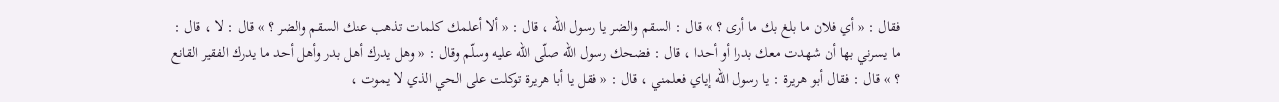فقال : « أي فلان ما بلغ بك ما أرى ؟ » قال : السقم والضر يا رسول اللّه ، قال : « ألا أعلمك كلمات تذهب عنك السقم والضر ؟ » قال : لا ، قال : ما يسرني بها أن شهدت معك بدرا أو أحدا ، قال : فضحك رسول اللّه صلّى اللّه عليه وسلّم وقال : « وهل يدرك أهل بدر وأهل أحد ما يدرك الفقير القانع ؟ » قال : فقال أبو هريرة : يا رسول اللّه إياي فعلمني ، قال : « فقل يا أبا هريرة توكلت على الحي الذي لا يموت ،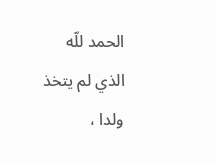الحمد للّه الذي لم يتخذ ولدا ،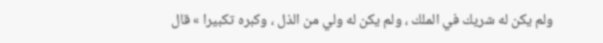ولم يكن له شريك في الملك ، ولم يكن له ولي من الذل ، وكبره تكبيرا » قال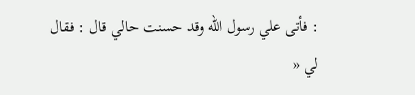: فأتى علي رسول اللّه وقد حسنت حالي قال : فقال لي «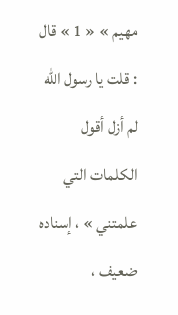مهيم » « 1 » قال : قلت يا رسول اللّه لم أزل أقول الكلمات التي علمتني » ، إسناده ضعيف ،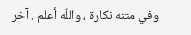وفي متنه نكارة ، واللّه أعلم . آخر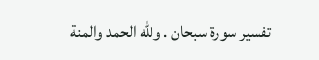تفسير سورة سبحان . وللّه الحمد والمنة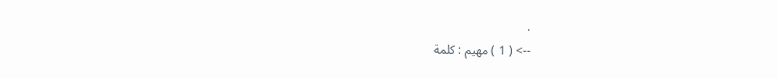.
--> ( 1 ) مهيم : كلمة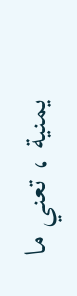يمنية ، تعني ما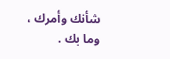شأنك وأمرك ، وما بك .